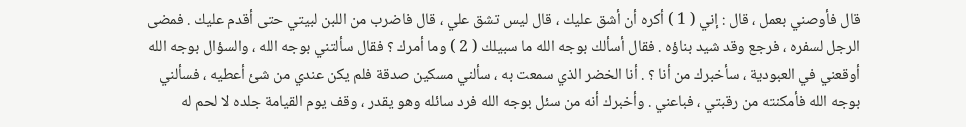قال فأوصني بعمل ، قال : إني ( 1 ) أكره أن أشق عليك ، قال ليس تشق علي ، قال فاضرب من اللبن لبيتي حتى أقدم عليك . فمضى الرجل لسفره ، فرجع وقد شيد بناؤه . فقال أسألك بوجه الله ما سبيلك ( 2 ) وما أمرك ؟ فقال سألتني بوجه الله ، والسؤال بوجه الله أوقعني في العبودية ، سأخبرك من أنا ؟ . أنا الخضر الذي سمعت به ، سألني مسكين صدقة فلم يكن عندي من شئ أعطيه ، فسألني بوجه الله فأمكنته من رقبتي ، فباعني . وأخبرك أنه من سئل بوجه الله فرد سائله وهو يقدر ، وقف يوم القيامة جلده لا لحم له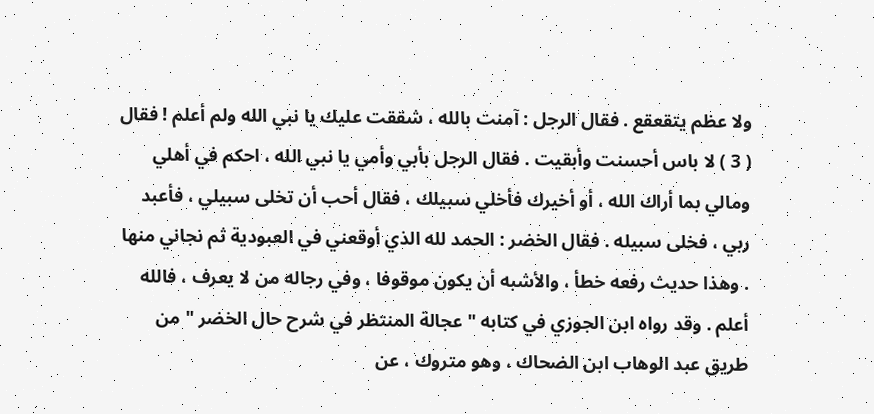ولا عظم يتقعقع . فقال الرجل : آمنت بالله ، شققت عليك يا نبي الله ولم أعلم ! فقال ( 3 ) لا باس أحسنت وأبقيت . فقال الرجل بأبي وأمي يا نبي الله ، احكم في أهلي ومالي بما أراك الله ، أو أخيرك فأخلي سبيلك ، فقال أحب أن تخلى سبيلي ، فأعبد ربي ، فخلى سبيله . فقال الخضر : الحمد لله الذي أوقعني في العبودية ثم نجاني منها . وهذا حديث رفعه خطأ ، والأشبه أن يكون موقوفا ، وفي رجاله من لا يعرف ، فالله أعلم . وقد رواه ابن الجوزي في كتابه " عجالة المنتظر في شرح حال الخضر " من طريق عبد الوهاب ابن الضحاك ، وهو متروك ، عن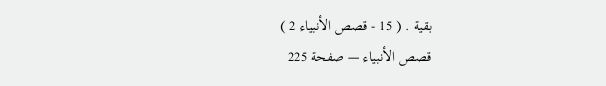بقية . ( 15 - قصص الأنبياء 2 )
قصص الأنبياء — صفحة 225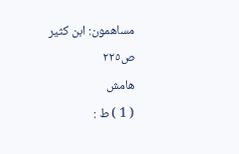مساهمون: ابن كثير
ص٢٢٥
هامش
( 1 ) ط :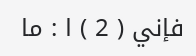فإني ( 2 ) ا : ما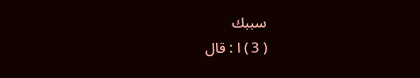سببك
( 3 ) ا : قال